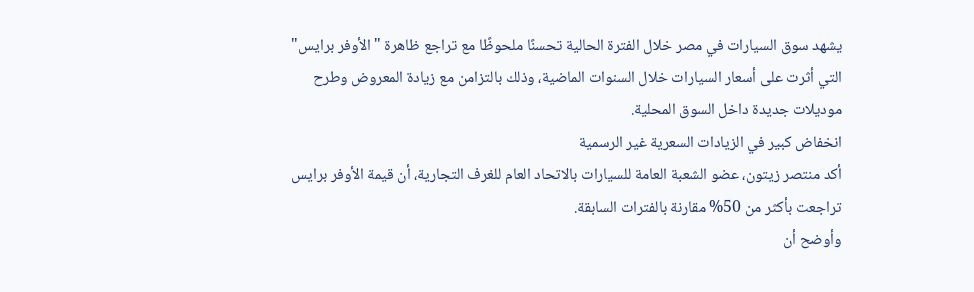يشهد سوق السيارات في مصر خلال الفترة الحالية تحسنًا ملحوظًا مع تراجع ظاهرة "الأوفر برايس" التي أثرت على أسعار السيارات خلال السنوات الماضية، وذلك بالتزامن مع زيادة المعروض وطرح موديلات جديدة داخل السوق المحلية.
انخفاض كبير في الزيادات السعرية غير الرسمية
أكد منتصر زيتون، عضو الشعبة العامة للسيارات بالاتحاد العام للغرف التجارية، أن قيمة الأوفر برايس تراجعت بأكثر من 50% مقارنة بالفترات السابقة.
وأوضح أن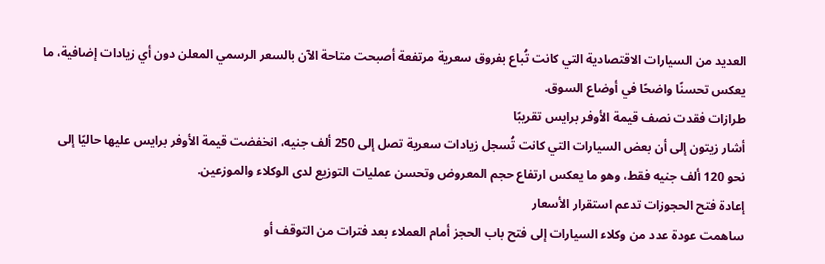العديد من السيارات الاقتصادية التي كانت تُباع بفروق سعرية مرتفعة أصبحت متاحة الآن بالسعر الرسمي المعلن دون أي زيادات إضافية، ما يعكس تحسنًا واضحًا في أوضاع السوق.
طرازات فقدت نصف قيمة الأوفر برايس تقريبًا
أشار زيتون إلى أن بعض السيارات التي كانت تُسجل زيادات سعرية تصل إلى 250 ألف جنيه، انخفضت قيمة الأوفر برايس عليها حاليًا إلى نحو 120 ألف جنيه فقط، وهو ما يعكس ارتفاع حجم المعروض وتحسن عمليات التوزيع لدى الوكلاء والموزعين.
إعادة فتح الحجوزات تدعم استقرار الأسعار
ساهمت عودة عدد من وكلاء السيارات إلى فتح باب الحجز أمام العملاء بعد فترات من التوقف أو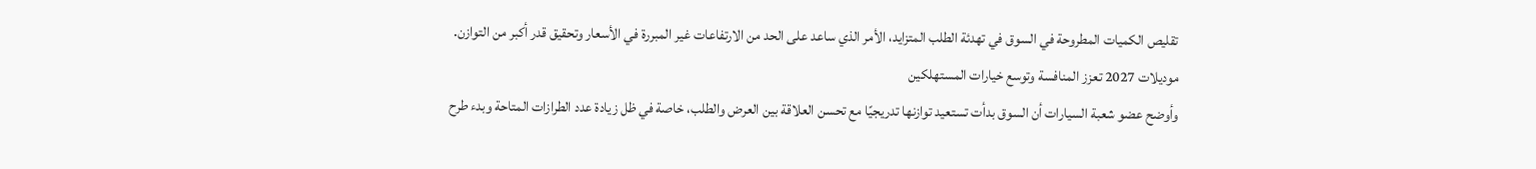تقليص الكميات المطروحة في السوق في تهدئة الطلب المتزايد، الأمر الذي ساعد على الحد من الارتفاعات غير المبررة في الأسعار وتحقيق قدر أكبر من التوازن.
موديلات 2027 تعزز المنافسة وتوسع خيارات المستهلكين
وأوضح عضو شعبة السيارات أن السوق بدأت تستعيد توازنها تدريجيًا مع تحسن العلاقة بين العرض والطلب، خاصة في ظل زيادة عدد الطرازات المتاحة وبدء طرح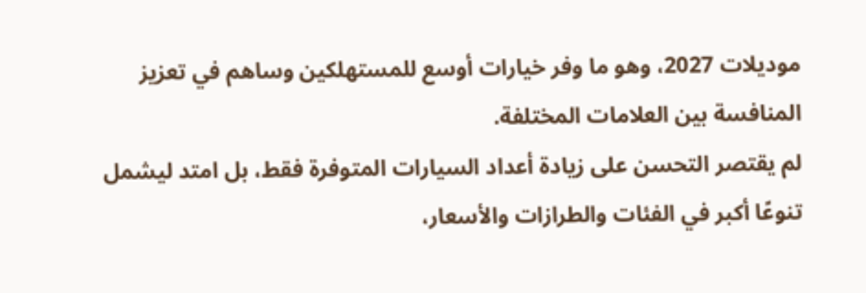موديلات 2027، وهو ما وفر خيارات أوسع للمستهلكين وساهم في تعزيز المنافسة بين العلامات المختلفة.
لم يقتصر التحسن على زيادة أعداد السيارات المتوفرة فقط، بل امتد ليشمل تنوعًا أكبر في الفئات والطرازات والأسعار،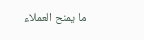ما يمنح العملاء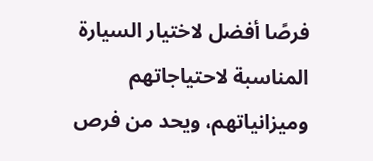فرصًا أفضل لاختيار السيارة المناسبة لاحتياجاتهم وميزانياتهم، ويحد من فرص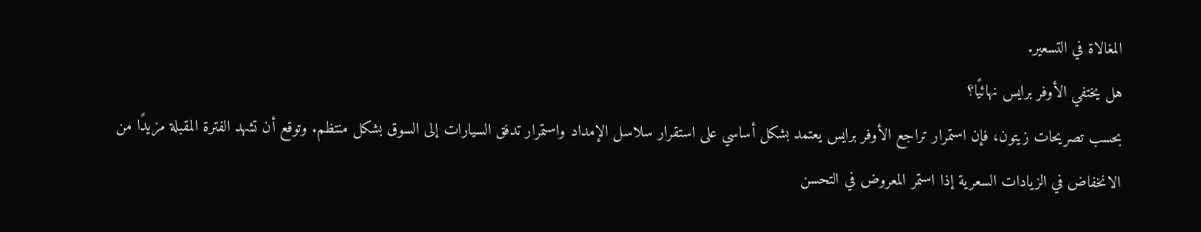المغالاة في التسعير.
هل يختفي الأوفر برايس نهائيًا؟
بحسب تصريحات زيتون، فإن استمرار تراجع الأوفر برايس يعتمد بشكل أساسي على استقرار سلاسل الإمداد واستمرار تدفق السيارات إلى السوق بشكل منتظم. وتوقع أن تشهد الفترة المقبلة مزيدًا من الانخفاض في الزيادات السعرية إذا استمر المعروض في التحسن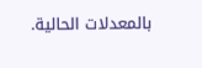بالمعدلات الحالية.